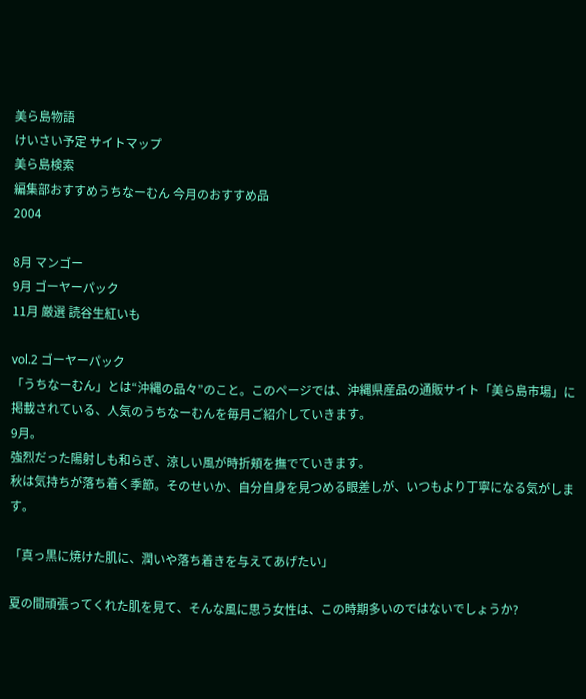美ら島物語
けいさい予定 サイトマップ
美ら島検索
編集部おすすめうちなーむん 今月のおすすめ品
2004

8月 マンゴー
9月 ゴーヤーパック
11月 厳選 読谷生紅いも

vol.2 ゴーヤーパック
「うちなーむん」とは“沖縄の品々”のこと。このページでは、沖縄県産品の通販サイト「美ら島市場」に掲載されている、人気のうちなーむんを毎月ご紹介していきます。
9月。
強烈だった陽射しも和らぎ、涼しい風が時折頬を撫でていきます。
秋は気持ちが落ち着く季節。そのせいか、自分自身を見つめる眼差しが、いつもより丁寧になる気がします。

「真っ黒に焼けた肌に、潤いや落ち着きを与えてあげたい」

夏の間頑張ってくれた肌を見て、そんな風に思う女性は、この時期多いのではないでしょうか?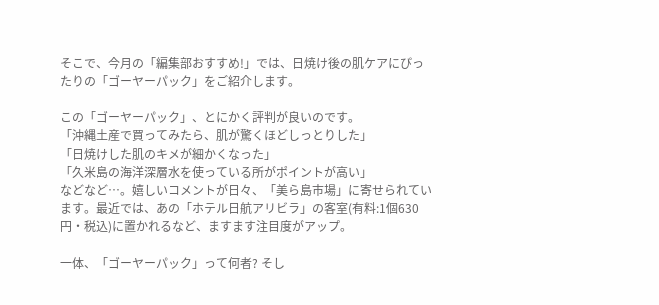そこで、今月の「編集部おすすめ!」では、日焼け後の肌ケアにぴったりの「ゴーヤーパック」をご紹介します。

この「ゴーヤーパック」、とにかく評判が良いのです。
「沖縄土産で買ってみたら、肌が驚くほどしっとりした」
「日焼けした肌のキメが細かくなった」
「久米島の海洋深層水を使っている所がポイントが高い」
などなど…。嬉しいコメントが日々、「美ら島市場」に寄せられています。最近では、あの「ホテル日航アリビラ」の客室(有料:1個630円・税込)に置かれるなど、ますます注目度がアップ。

一体、「ゴーヤーパック」って何者? そし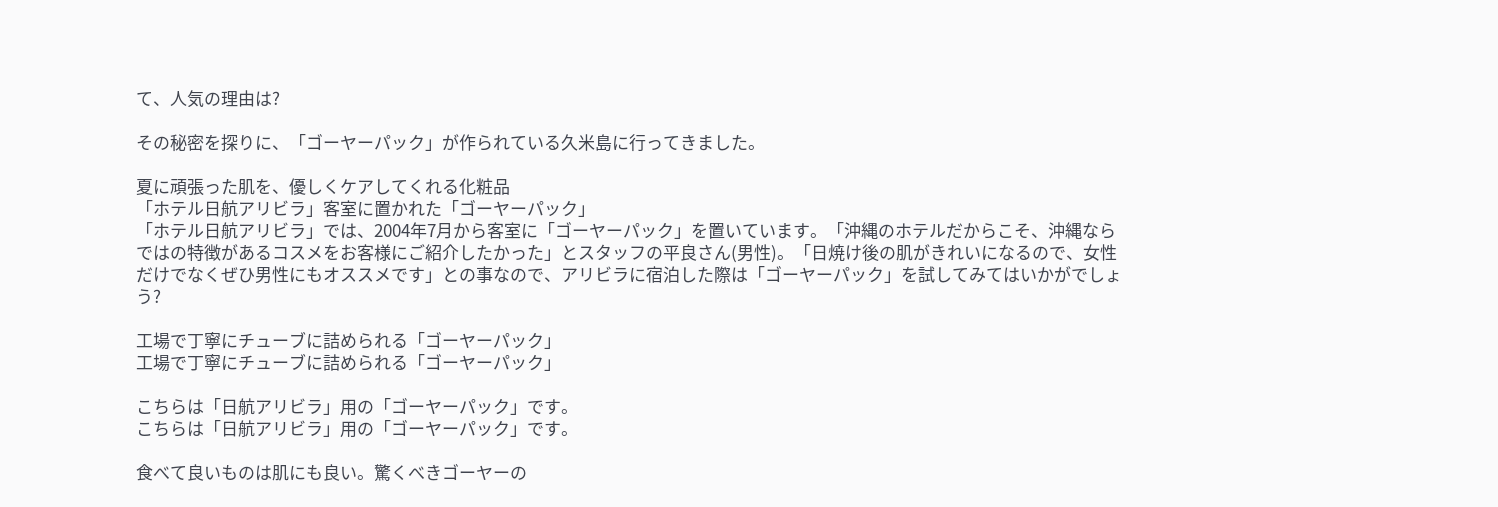て、人気の理由は?

その秘密を探りに、「ゴーヤーパック」が作られている久米島に行ってきました。

夏に頑張った肌を、優しくケアしてくれる化粧品
「ホテル日航アリビラ」客室に置かれた「ゴーヤーパック」
「ホテル日航アリビラ」では、2004年7月から客室に「ゴーヤーパック」を置いています。「沖縄のホテルだからこそ、沖縄ならではの特徴があるコスメをお客様にご紹介したかった」とスタッフの平良さん(男性)。「日焼け後の肌がきれいになるので、女性だけでなくぜひ男性にもオススメです」との事なので、アリビラに宿泊した際は「ゴーヤーパック」を試してみてはいかがでしょう?

工場で丁寧にチューブに詰められる「ゴーヤーパック」
工場で丁寧にチューブに詰められる「ゴーヤーパック」

こちらは「日航アリビラ」用の「ゴーヤーパック」です。
こちらは「日航アリビラ」用の「ゴーヤーパック」です。

食べて良いものは肌にも良い。驚くべきゴーヤーの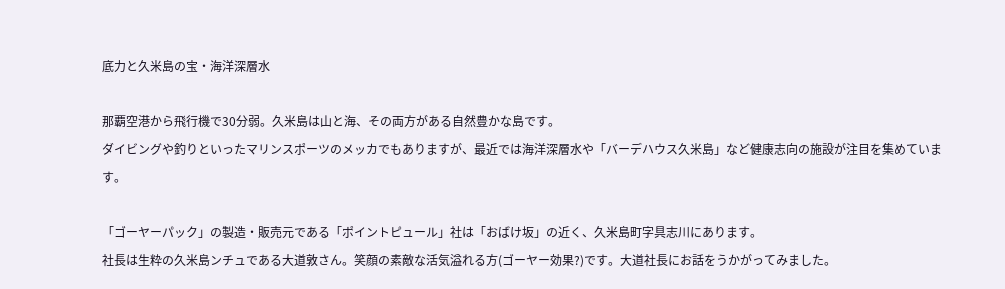底力と久米島の宝・海洋深層水

那覇空港から飛行機で30分弱。久米島は山と海、その両方がある自然豊かな島です。
ダイビングや釣りといったマリンスポーツのメッカでもありますが、最近では海洋深層水や「バーデハウス久米島」など健康志向の施設が注目を集めています。

「ゴーヤーパック」の製造・販売元である「ポイントピュール」社は「おばけ坂」の近く、久米島町字具志川にあります。
社長は生粋の久米島ンチュである大道敦さん。笑顔の素敵な活気溢れる方(ゴーヤー効果?)です。大道社長にお話をうかがってみました。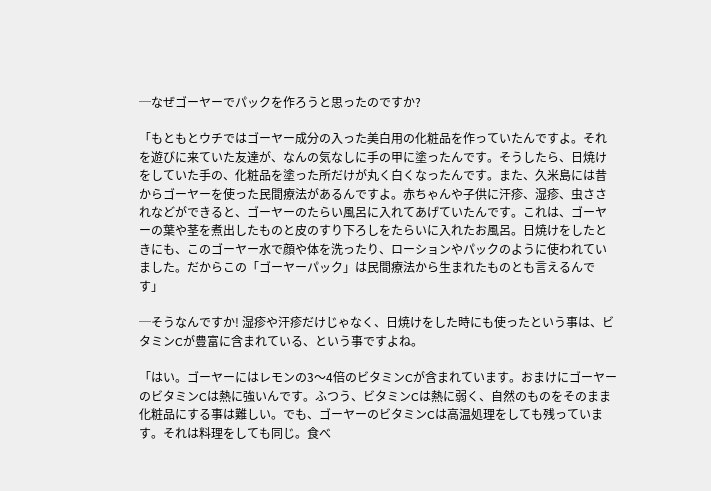─なぜゴーヤーでパックを作ろうと思ったのですか?

「もともとウチではゴーヤー成分の入った美白用の化粧品を作っていたんですよ。それを遊びに来ていた友達が、なんの気なしに手の甲に塗ったんです。そうしたら、日焼けをしていた手の、化粧品を塗った所だけが丸く白くなったんです。また、久米島には昔からゴーヤーを使った民間療法があるんですよ。赤ちゃんや子供に汗疹、湿疹、虫さされなどができると、ゴーヤーのたらい風呂に入れてあげていたんです。これは、ゴーヤーの葉や茎を煮出したものと皮のすり下ろしをたらいに入れたお風呂。日焼けをしたときにも、このゴーヤー水で顔や体を洗ったり、ローションやパックのように使われていました。だからこの「ゴーヤーパック」は民間療法から生まれたものとも言えるんです」

─そうなんですか! 湿疹や汗疹だけじゃなく、日焼けをした時にも使ったという事は、ビタミンCが豊富に含まれている、という事ですよね。

「はい。ゴーヤーにはレモンの3〜4倍のビタミンCが含まれています。おまけにゴーヤーのビタミンCは熱に強いんです。ふつう、ビタミンCは熱に弱く、自然のものをそのまま化粧品にする事は難しい。でも、ゴーヤーのビタミンCは高温処理をしても残っています。それは料理をしても同じ。食べ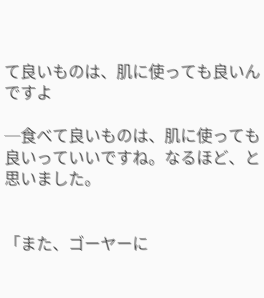て良いものは、肌に使っても良いんですよ

─食べて良いものは、肌に使っても良いっていいですね。なるほど、と思いました。


「また、ゴーヤーに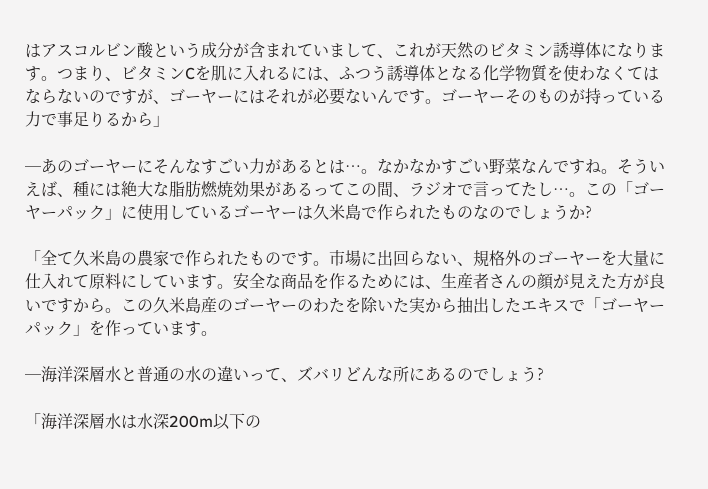はアスコルビン酸という成分が含まれていまして、これが天然のビタミン誘導体になります。つまり、ビタミンCを肌に入れるには、ふつう誘導体となる化学物質を使わなくてはならないのですが、ゴーヤーにはそれが必要ないんです。ゴーヤーそのものが持っている力で事足りるから」

─あのゴーヤーにそんなすごい力があるとは…。なかなかすごい野菜なんですね。そういえば、種には絶大な脂肪燃焼効果があるってこの間、ラジオで言ってたし…。この「ゴーヤーパック」に使用しているゴーヤーは久米島で作られたものなのでしょうか?

「全て久米島の農家で作られたものです。市場に出回らない、規格外のゴーヤーを大量に仕入れて原料にしています。安全な商品を作るためには、生産者さんの顔が見えた方が良いですから。この久米島産のゴーヤーのわたを除いた実から抽出したエキスで「ゴーヤーパック」を作っています。

─海洋深層水と普通の水の違いって、ズバリどんな所にあるのでしょう?

「海洋深層水は水深200m以下の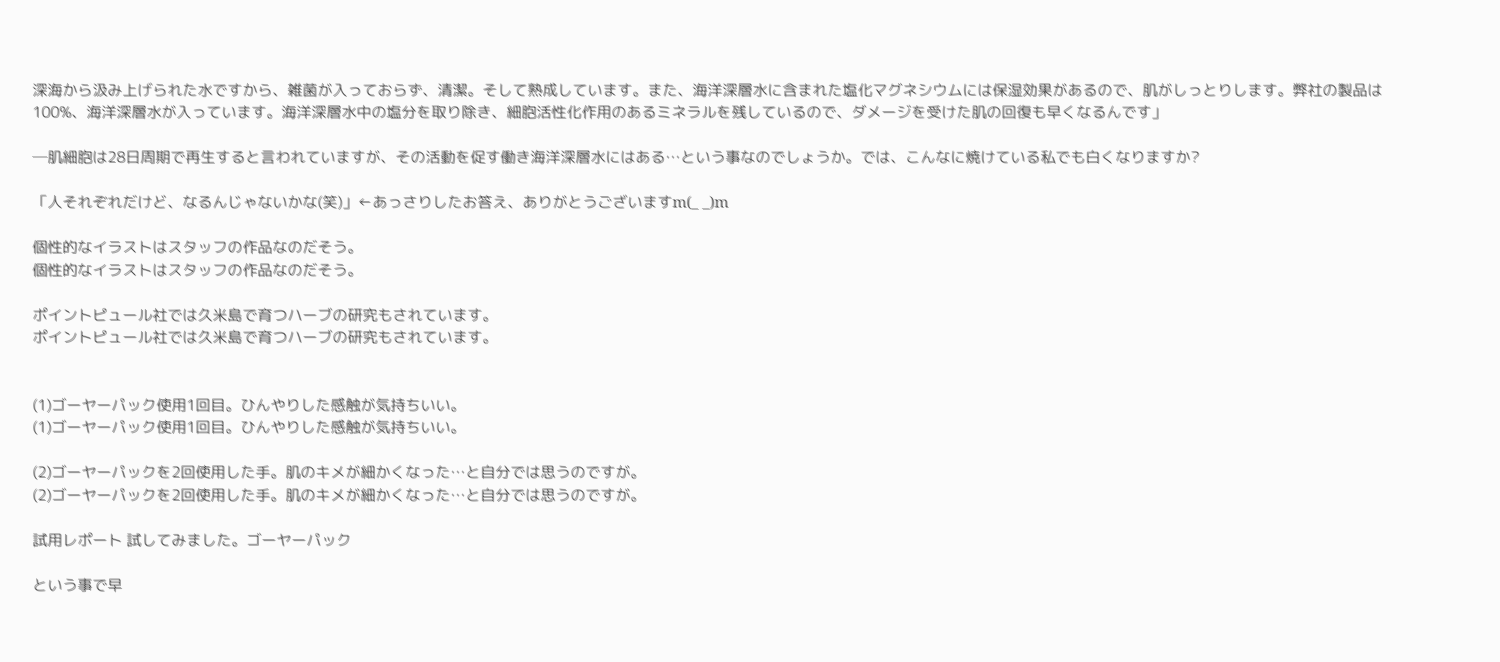深海から汲み上げられた水ですから、雑菌が入っておらず、清潔。そして熟成しています。また、海洋深層水に含まれた塩化マグネシウムには保湿効果があるので、肌がしっとりします。弊社の製品は100%、海洋深層水が入っています。海洋深層水中の塩分を取り除き、細胞活性化作用のあるミネラルを残しているので、ダメージを受けた肌の回復も早くなるんです」

─肌細胞は28日周期で再生すると言われていますが、その活動を促す働き海洋深層水にはある…という事なのでしょうか。では、こんなに焼けている私でも白くなりますか?

「人それぞれだけど、なるんじゃないかな(笑)」←あっさりしたお答え、ありがとうございますm(_ _)m

個性的なイラストはスタッフの作品なのだそう。
個性的なイラストはスタッフの作品なのだそう。

ポイントピュール社では久米島で育つハーブの研究もされています。
ポイントピュール社では久米島で育つハーブの研究もされています。


(1)ゴーヤーパック使用1回目。ひんやりした感触が気持ちいい。
(1)ゴーヤーパック使用1回目。ひんやりした感触が気持ちいい。

(2)ゴーヤーパックを2回使用した手。肌のキメが細かくなった…と自分では思うのですが。
(2)ゴーヤーパックを2回使用した手。肌のキメが細かくなった…と自分では思うのですが。

試用レポート 試してみました。ゴーヤーパック

という事で早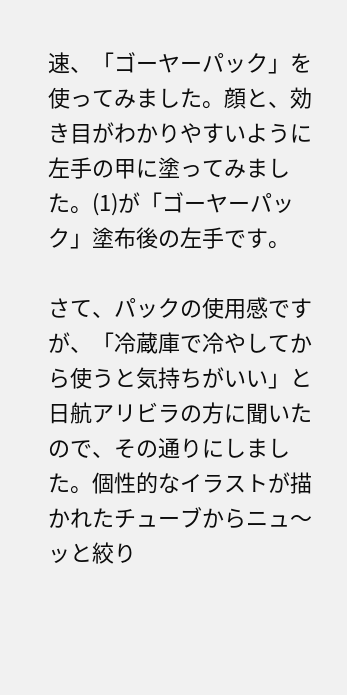速、「ゴーヤーパック」を使ってみました。顔と、効き目がわかりやすいように左手の甲に塗ってみました。(1)が「ゴーヤーパック」塗布後の左手です。

さて、パックの使用感ですが、「冷蔵庫で冷やしてから使うと気持ちがいい」と日航アリビラの方に聞いたので、その通りにしました。個性的なイラストが描かれたチューブからニュ〜ッと絞り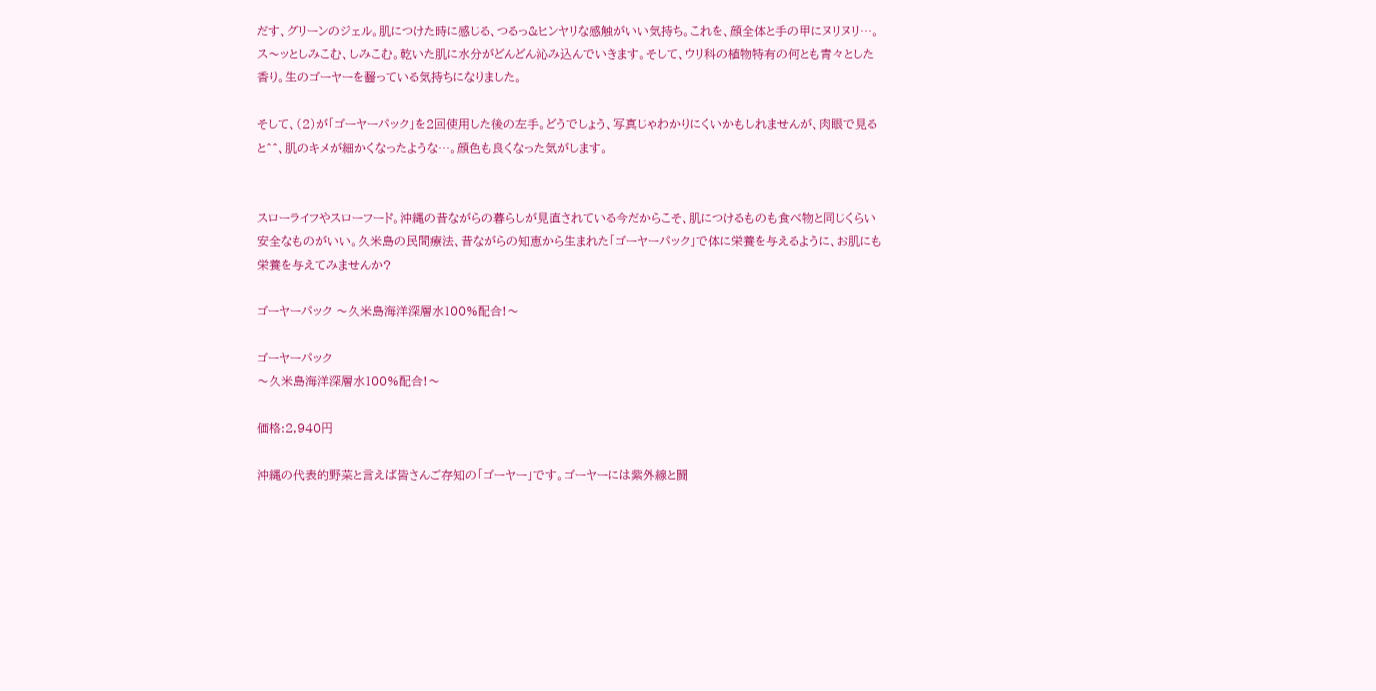だす、グリーンのジェル。肌につけた時に感じる、つるっ&ヒンヤリな感触がいい気持ち。これを、顔全体と手の甲にヌリヌリ…。ス〜ッとしみこむ、しみこむ。乾いた肌に水分がどんどん沁み込んでいきます。そして、ウリ科の植物特有の何とも青々とした香り。生のゴーヤーを齧っている気持ちになりました。

そして、(2)が「ゴーヤーパック」を2回使用した後の左手。どうでしょう、写真じゃわかりにくいかもしれませんが、肉眼で見ると^^、肌のキメが細かくなったような…。顔色も良くなった気がします。


スローライフやスローフード。沖縄の昔ながらの暮らしが見直されている今だからこそ、肌につけるものも食べ物と同じくらい安全なものがいい。久米島の民間療法、昔ながらの知恵から生まれた「ゴーヤーパック」で体に栄養を与えるように、お肌にも栄養を与えてみませんか?

ゴーヤーパック 〜久米島海洋深層水100%配合!〜

ゴーヤーパック
〜久米島海洋深層水100%配合!〜

価格:2,940円

沖縄の代表的野菜と言えば皆さんご存知の「ゴーヤー」です。ゴーヤーには紫外線と闘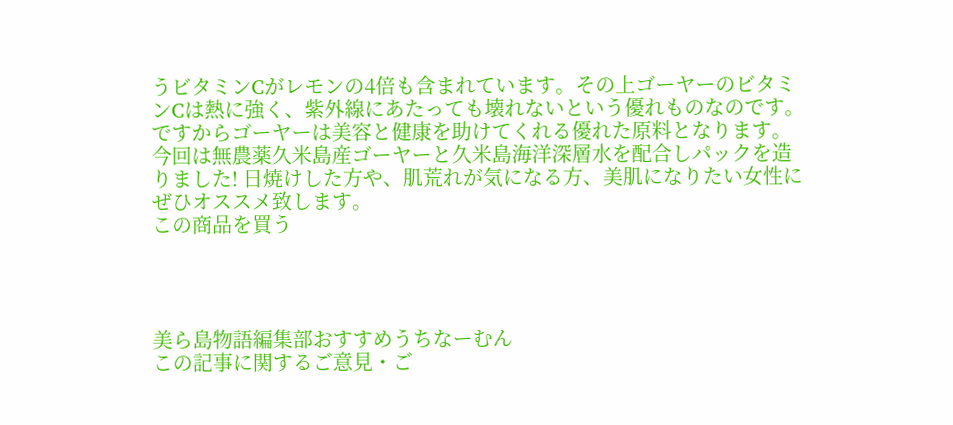うビタミンCがレモンの4倍も含まれています。その上ゴーヤーのビタミンCは熱に強く、紫外線にあたっても壊れないという優れものなのです。ですからゴーヤーは美容と健康を助けてくれる優れた原料となります。今回は無農薬久米島産ゴーヤーと久米島海洋深層水を配合しパックを造りました! 日焼けした方や、肌荒れが気になる方、美肌になりたい女性にぜひオススメ致します。
この商品を買う




美ら島物語編集部おすすめうちなーむん
この記事に関するご意見・ご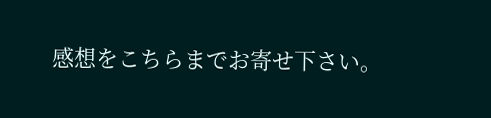感想をこちらまでお寄せ下さい。